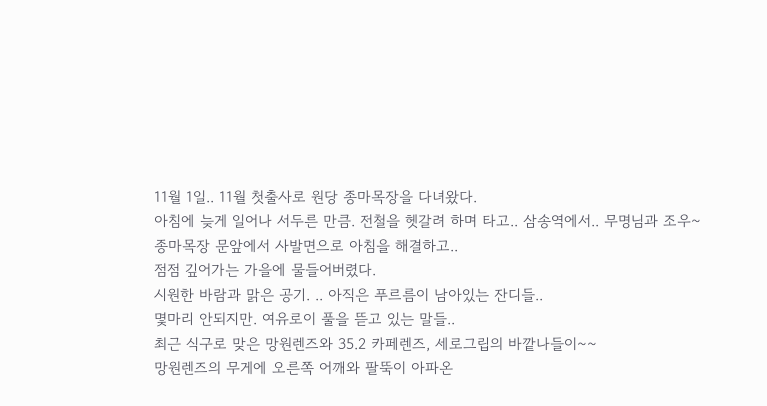11월 1일.. 11월 첫출사로 원당 종마목장을 다녀왔다.
아침에 늦게 일어나 서두른 만큼. 전철을 헷갈려 하며 타고.. 삼송역에서.. 무명님과 조우~
종마목장 문앞에서 사발면으로 아침을 해결하고..
점점 깊어가는 가을에 물들어버렸다.
시원한 바람과 맑은 공기. .. 아직은 푸르름이 남아있는 잔디들..
몇마리 안되지만. 여유로이 풀을 뜯고 있는 말들..
최근 식구로 맞은 망원렌즈와 35.2 카페렌즈, 세로그립의 바깥나들이~~
망원렌즈의 무게에 오른쪽 어깨와 팔뚝이 아파온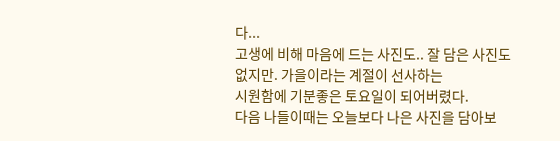다...
고생에 비해 마음에 드는 사진도.. 잘 담은 사진도 없지만. 가을이라는 계절이 선사하는
시원함에 기분좋은 토요일이 되어버렸다.
다음 나들이때는 오늘보다 나은 사진을 담아보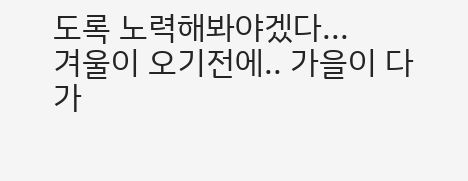도록 노력해봐야겠다...
겨울이 오기전에.. 가을이 다가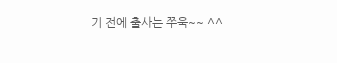기 전에 출사는 쭈욱~~ ^^